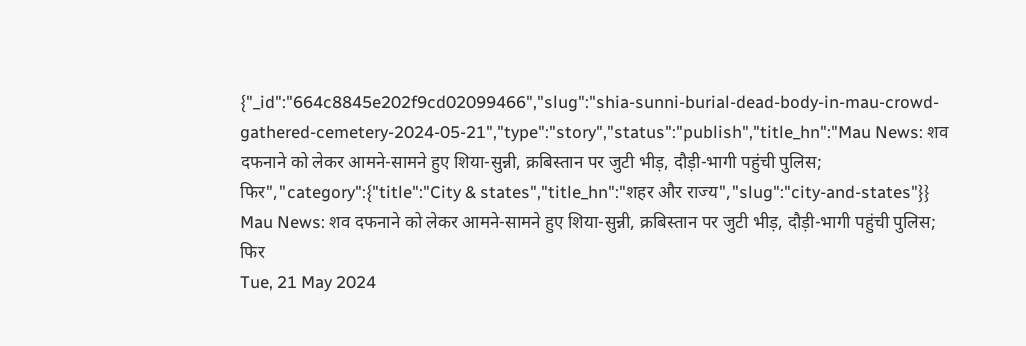{"_id":"664c8845e202f9cd02099466","slug":"shia-sunni-burial-dead-body-in-mau-crowd-gathered-cemetery-2024-05-21","type":"story","status":"publish","title_hn":"Mau News: शव दफनाने को लेकर आमने-सामने हुए शिया-सुन्नी, क्रबिस्तान पर जुटी भीड़, दौड़ी-भागी पहुंची पुलिस; फिर","category":{"title":"City & states","title_hn":"शहर और राज्य","slug":"city-and-states"}}
Mau News: शव दफनाने को लेकर आमने-सामने हुए शिया-सुन्नी, क्रबिस्तान पर जुटी भीड़, दौड़ी-भागी पहुंची पुलिस; फिर
Tue, 21 May 2024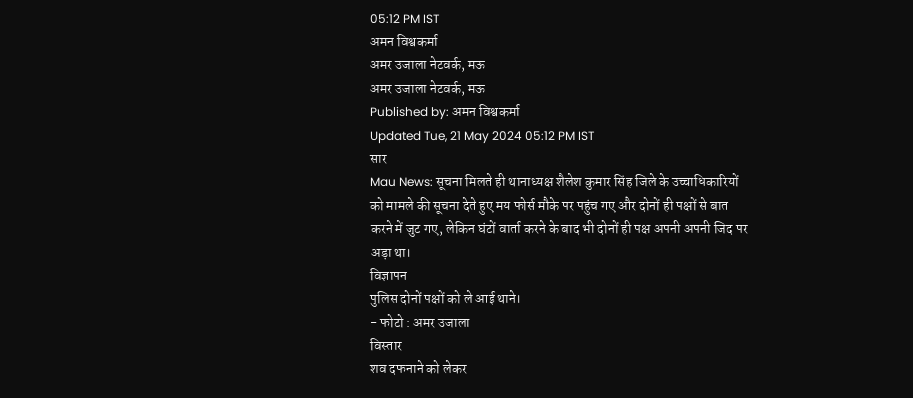05:12 PM IST
अमन विश्वकर्मा
अमर उजाला नेटवर्क, मऊ
अमर उजाला नेटवर्क, मऊ
Published by: अमन विश्वकर्मा
Updated Tue, 21 May 2024 05:12 PM IST
सार
Mau News: सूचना मिलते ही थानाध्यक्ष शैलेश कुमार सिंह जिले के उच्चाधिकारियों को मामले की सूचना देते हुए मय फोर्स मौके पर पहुंच गए और दोनों ही पक्षों से बात करने में जुट गए, लेकिन घंटों वार्ता करने के बाद भी दोनों ही पक्ष अपनी अपनी जिद पर अड़ा था।
विज्ञापन
पुलिस दोनों पक्षों को ले आई थाने।
- फोटो : अमर उजाला
विस्तार
शव दफनाने को लेकर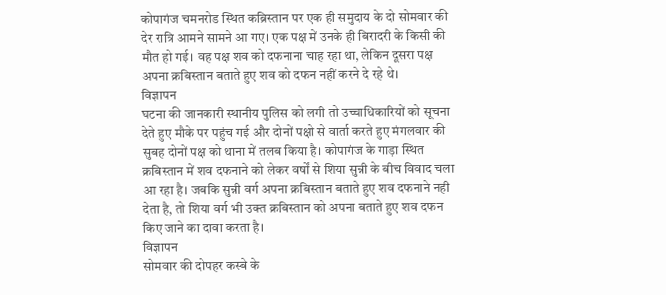कोपागंज चमनरोड स्थित कब्रिस्तान पर एक ही समुदाय के दो सोमवार की देर रात्रि आमने सामने आ गए। एक पक्ष में उनके ही बिरादरी के किसी की मौत हो गई। वह पक्ष शव को दफनाना चाह रहा था, लेकिन दूसरा पक्ष अपना क्रबिस्तान बताते हुए शव को दफन नहीं करने दे रहे थे।
विज्ञापन
घटना की जानकारी स्थानीय पुलिस को लगी तो उच्चाधिकारियों को सूचना देते हुए मौके पर पहुंच गई और दोनों पक्षो से वार्ता करते हुए मंगलवार की सुबह दोनों पक्ष को थाना में तलब किया है। कोपागंज के गाड़ा स्थित क्रबिस्तान में शव दफनाने को लेकर वर्षों से शिया सुन्नी के बीच विवाद चला आ रहा है। जबकि सुन्नी वर्ग अपना क्रबिस्तान बताते हुए शव दफनाने नही देता है, तो शिया वर्ग भी उक्त क्रबिस्तान को अपना बताते हुए शव दफन किए जाने का दावा करता है।
विज्ञापन
सोमवार की दोपहर कस्बे के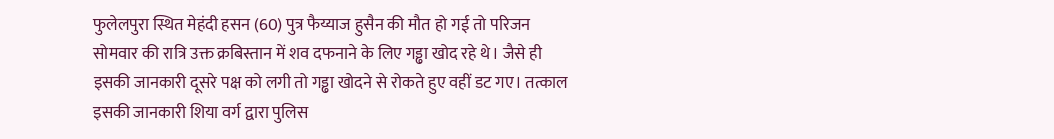फुलेलपुरा स्थित मेहंदी हसन (60) पुत्र फैय्याज हुसैन की मौत हो गई तो परिजन सोमवार की रात्रि उक्त क्रबिस्तान में शव दफनाने के लिए गड्ढा खोद रहे थे। जैसे ही इसकी जानकारी दूसरे पक्ष को लगी तो गड्ढा खोदने से रोकते हुए वहीं डट गए। तत्काल इसकी जानकारी शिया वर्ग द्वारा पुलिस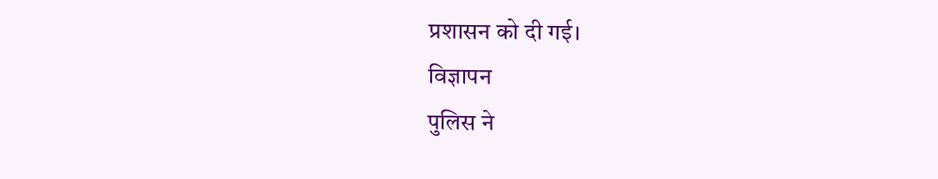प्रशासन को दी गई।
विज्ञापन
पुलिस ने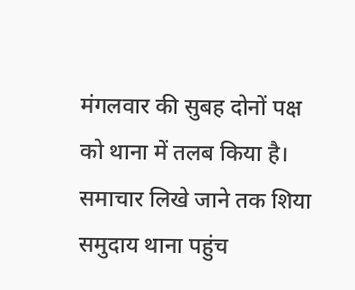मंगलवार की सुबह दोनों पक्ष को थाना में तलब किया है। समाचार लिखे जाने तक शिया समुदाय थाना पहुंच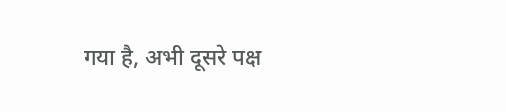गया है, अभी दूसरे पक्ष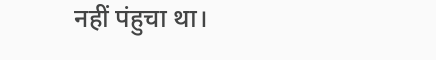नहीं पंहुचा था।